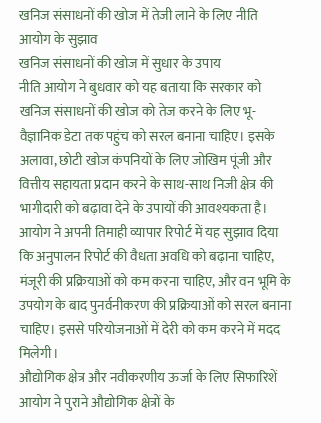खनिज संसाधनों की खोज में तेजी लाने के लिए नीति आयोग के सुझाव
खनिज संसाधनों की खोज में सुधार के उपाय
नीति आयोग ने बुधवार को यह बताया कि सरकार को खनिज संसाधनों की खोज को तेज करने के लिए भू-वैज्ञानिक डेटा तक पहुंच को सरल बनाना चाहिए। इसके अलावा, छोटी खोज कंपनियों के लिए जोखिम पूंजी और वित्तीय सहायता प्रदान करने के साथ-साथ निजी क्षेत्र की भागीदारी को बढ़ावा देने के उपायों की आवश्यकता है। आयोग ने अपनी तिमाही व्यापार रिपोर्ट में यह सुझाव दिया कि अनुपालन रिपोर्ट की वैधता अवधि को बढ़ाना चाहिए, मंजूरी की प्रक्रियाओं को कम करना चाहिए, और वन भूमि के उपयोग के बाद पुनर्वनीकरण की प्रक्रियाओं को सरल बनाना चाहिए। इससे परियोजनाओं में देरी को कम करने में मदद मिलेगी।
औद्योगिक क्षेत्र और नवीकरणीय ऊर्जा के लिए सिफारिशें
आयोग ने पुराने औद्योगिक क्षेत्रों के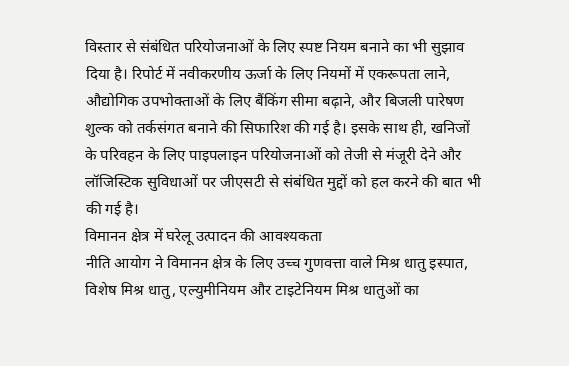विस्तार से संबंधित परियोजनाओं के लिए स्पष्ट नियम बनाने का भी सुझाव दिया है। रिपोर्ट में नवीकरणीय ऊर्जा के लिए नियमों में एकरूपता लाने, औद्योगिक उपभोक्ताओं के लिए बैंकिंग सीमा बढ़ाने, और बिजली पारेषण शुल्क को तर्कसंगत बनाने की सिफारिश की गई है। इसके साथ ही, खनिजों के परिवहन के लिए पाइपलाइन परियोजनाओं को तेजी से मंजूरी देने और लॉजिस्टिक सुविधाओं पर जीएसटी से संबंधित मुद्दों को हल करने की बात भी की गई है।
विमानन क्षेत्र में घरेलू उत्पादन की आवश्यकता
नीति आयोग ने विमानन क्षेत्र के लिए उच्च गुणवत्ता वाले मिश्र धातु इस्पात, विशेष मिश्र धातु, एल्युमीनियम और टाइटेनियम मिश्र धातुओं का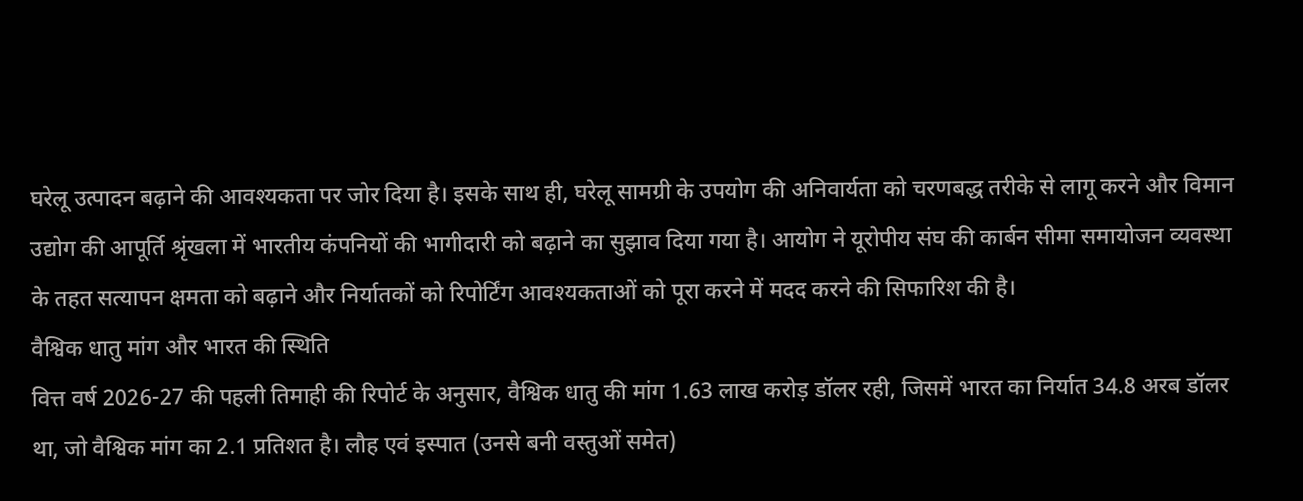घरेलू उत्पादन बढ़ाने की आवश्यकता पर जोर दिया है। इसके साथ ही, घरेलू सामग्री के उपयोग की अनिवार्यता को चरणबद्ध तरीके से लागू करने और विमान उद्योग की आपूर्ति श्रृंखला में भारतीय कंपनियों की भागीदारी को बढ़ाने का सुझाव दिया गया है। आयोग ने यूरोपीय संघ की कार्बन सीमा समायोजन व्यवस्था के तहत सत्यापन क्षमता को बढ़ाने और निर्यातकों को रिपोर्टिंग आवश्यकताओं को पूरा करने में मदद करने की सिफारिश की है।
वैश्विक धातु मांग और भारत की स्थिति
वित्त वर्ष 2026-27 की पहली तिमाही की रिपोर्ट के अनुसार, वैश्विक धातु की मांग 1.63 लाख करोड़ डॉलर रही, जिसमें भारत का निर्यात 34.8 अरब डॉलर था, जो वैश्विक मांग का 2.1 प्रतिशत है। लौह एवं इस्पात (उनसे बनी वस्तुओं समेत)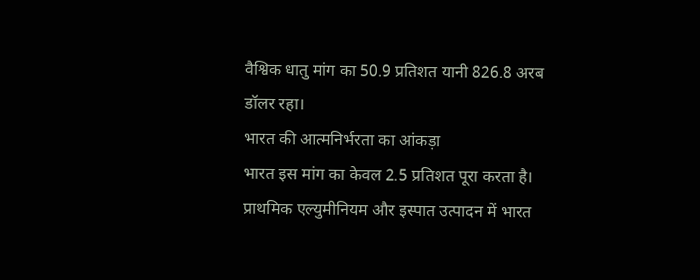वैश्विक धातु मांग का 50.9 प्रतिशत यानी 826.8 अरब डॉलर रहा।
भारत की आत्मनिर्भरता का आंकड़ा
भारत इस मांग का केवल 2.5 प्रतिशत पूरा करता है। प्राथमिक एल्युमीनियम और इस्पात उत्पादन में भारत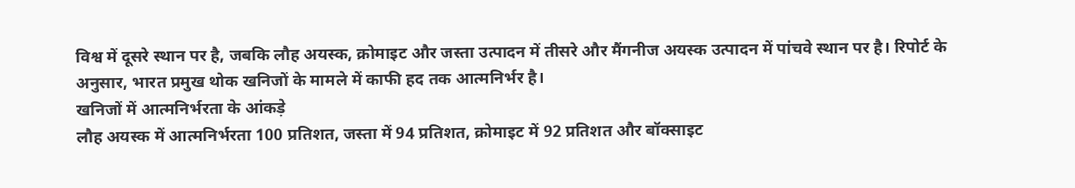विश्व में दूसरे स्थान पर है, जबकि लौह अयस्क, क्रोमाइट और जस्ता उत्पादन में तीसरे और मैंगनीज अयस्क उत्पादन में पांचवे स्थान पर है। रिपोर्ट के अनुसार, भारत प्रमुख थोक खनिजों के मामले में काफी हद तक आत्मनिर्भर है।
खनिजों में आत्मनिर्भरता के आंकड़े
लौह अयस्क में आत्मनिर्भरता 100 प्रतिशत, जस्ता में 94 प्रतिशत, क्रोमाइट में 92 प्रतिशत और बॉक्साइट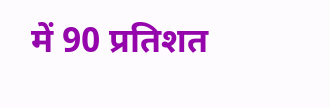में 90 प्रतिशत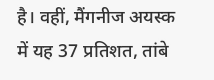है। वहीं, मैंगनीज अयस्क में यह 37 प्रतिशत, तांबे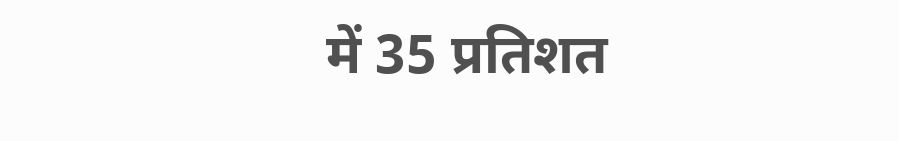में 35 प्रतिशत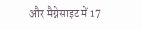और मैग्नेसाइट में 17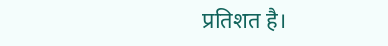प्रतिशत है।